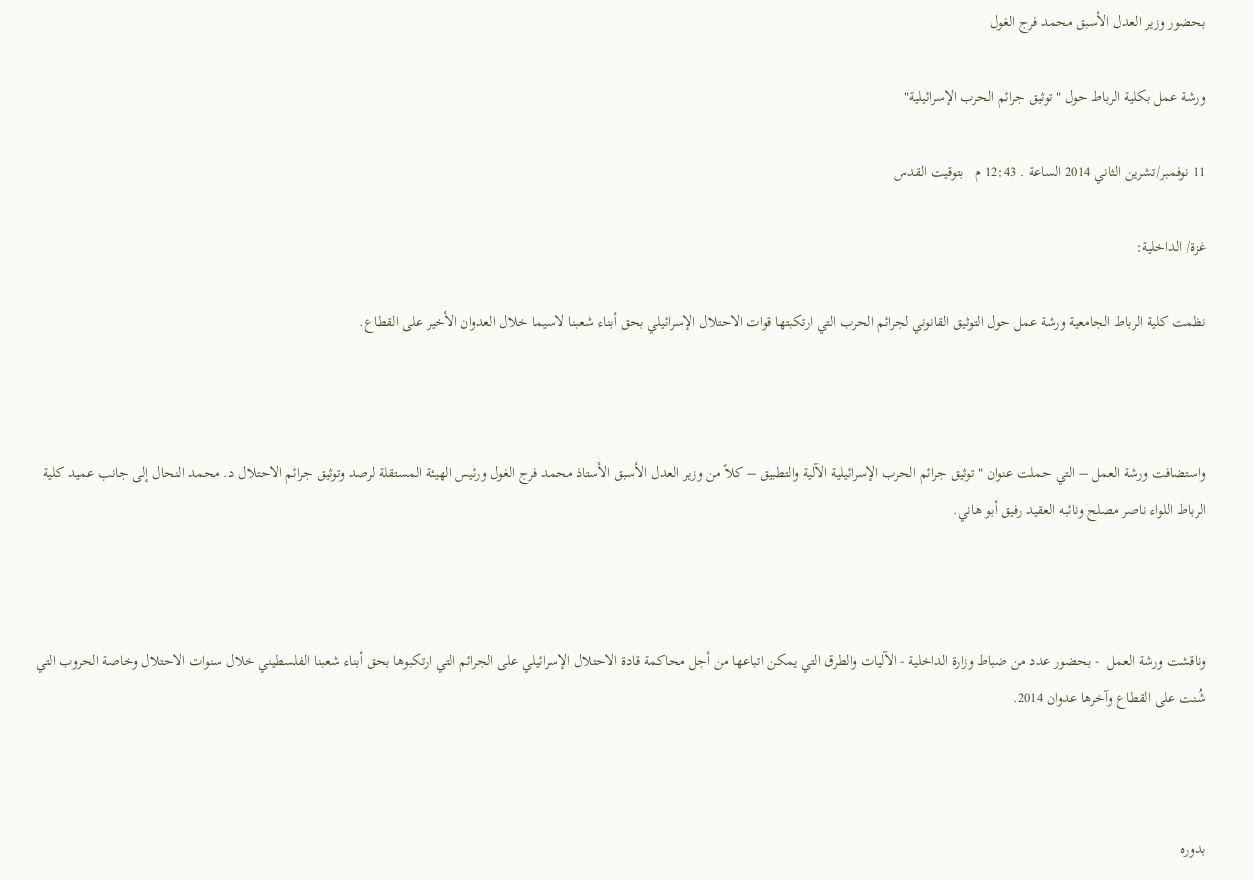بحضور وزير العدل الأسبق محمد فرج الغول

ورشة عمل بكلية الرباط حول "توثيق جرائم الحرب الإسرائيلية"

11 نوفمبر/تشرين الثاني 2014 الساعة . 12:43 م   بتوقيت القدس

غزة/ الداخلية:

نظمت كلية الرباط الجامعية ورشة عمل حول التوثيق القانوني لجرائم الحرب التي ارتكبتها قوات الاحتلال الإسرائيلي بحق أبناء شعبنا لاسيما خلال العدوان الأخير على القطاع.



واستضافت ورشة العمل – التي حملت عنوان "توثيق جرائم الحرب الإسرائيلية الآلية والتطبيق – كلاً من وزير العدل الأسبق الأستاذ محمد فرج الغول ورئيس الهيئة المستقلة لرصد وتوثيق جرائم الاحتلال د. محمد النحال إلى جانب عميد كلية الرباط اللواء ناصر مصلح ونائبه العقيد رفيق أبو هاني.



وناقشت ورشة العمل  - بحضور عدد من ضباط وزارة الداخلية - الآليات والطرق التي يمكن اتباعها من أجل محاكمة قادة الاحتلال الإسرائيلي على الجرائم التي ارتكبوها بحق أبناء شعبنا الفلسطيني خلال سنوات الاحتلال وخاصة الحروب التي شُنت على القطاع وآخرها عدوان 2014.



بدوره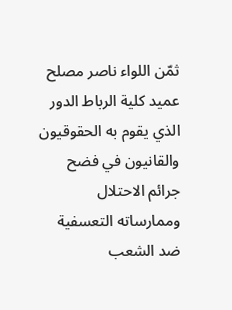ثمّن اللواء ناصر مصلح عميد كلية الرباط الدور الذي يقوم به الحقوقيون والقانيون في فضح جرائم الاحتلال وممارساته التعسفية ضد الشعب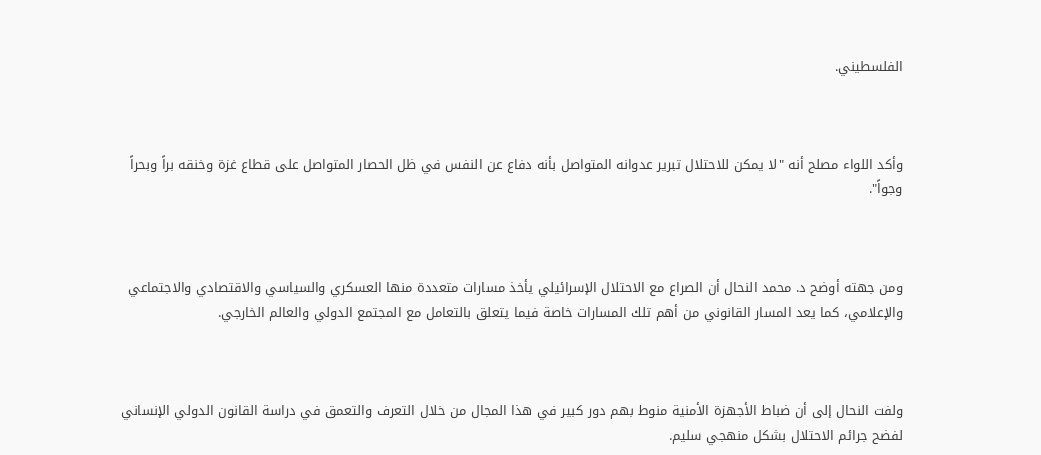الفلسطيني.



وأكد اللواء مصلح أنه "لا يمكن للاحتلال تبرير عدوانه المتواصل بأنه دفاع عن النفس في ظل الحصار المتواصل على قطاع غزة وخنقه براً وبحراً وجواً".



ومن جهته أوضح د. محمد النحال أن الصراع مع الاحتلال الإسرائيلي يأخذ مسارات متعددة منها العسكري والسياسي والاقتصادي والاجتماعي والإعلامي، كما يعد المسار القانوني من أهم تلك المسارات خاصة فيما يتعلق بالتعامل مع المجتمع الدولي والعالم الخارجي.



ولفت النحال إلى أن ضباط الأجهزة الأمنية منوط بهم دور كبير في هذا المجال من خلال التعرف والتعمق في دراسة القانون الدولي الإنساني لفضح جرائم الاحتلال بشكل منهجي سليم.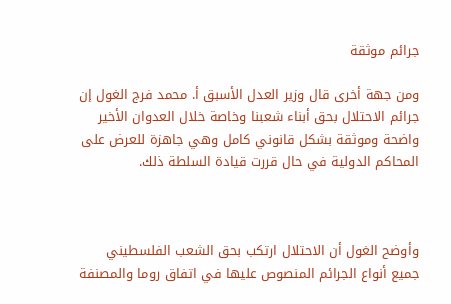جرائم موثقة

ومن جهة أخرى قال وزير العدل الأسبق أ. محمد فرج الغول إن جرائم الاحتلال بحق أبناء شعبنا وخاصة خلال العدوان الأخير واضحة وموثقة بشكل قانوني كامل وهي جاهزة للعرض على المحاكم الدولية في حال قررت قيادة السلطة ذلك.



وأوضح الغول أن الاحتلال ارتكب بحق الشعب الفلسطيني جميع أنواع الجرائم المنصوص عليها في اتفاق روما والمصنفة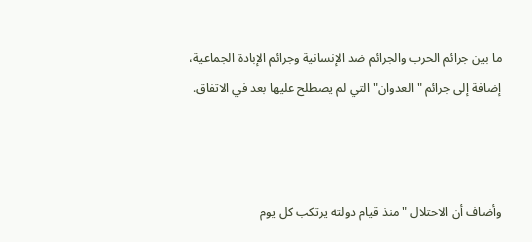ما بين جرائم الحرب والجرائم ضد الإنسانية وجرائم الإبادة الجماعية، إضافة إلى جرائم "العدوان" التي لم يصطلح عليها بعد في الاتفاق.



وأضاف أن الاحتلال "منذ قيام دولته يرتكب كل يوم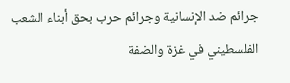جرائم ضد الإنسانية وجرائم حرب بحق أبناء الشعب الفلسطيني في غزة والضفة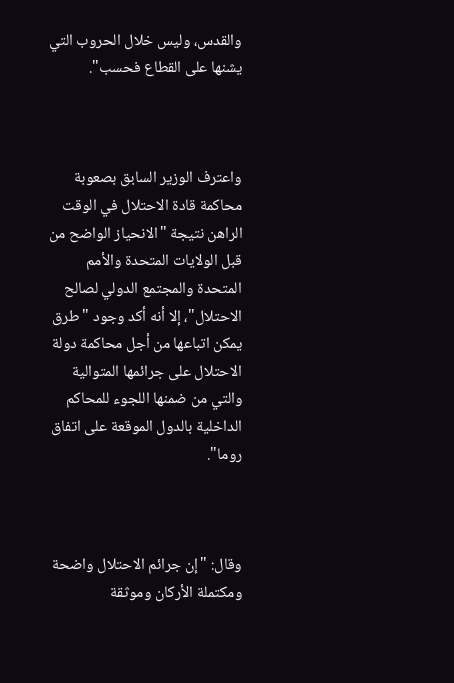والقدس، وليس خلال الحروب التي يشنها على القطاع فحسب".



واعترف الوزير السابق بصعوبة محاكمة قادة الاحتلال في الوقت الراهن نتيجة "الانحياز الواضح من قبل الولايات المتحدة والأمم المتحدة والمجتمع الدولي لصالح الاحتلال"، إلا أنه أكد وجود "طرق يمكن اتباعها من أجل محاكمة دولة الاحتلال على جرائمها المتوالية والتي من ضمنها اللجوء للمحاكم الداخلية بالدول الموقعة على اتفاق روما".



وقال: "إن جرائم الاحتلال واضحة ومكتملة الأركان وموثقة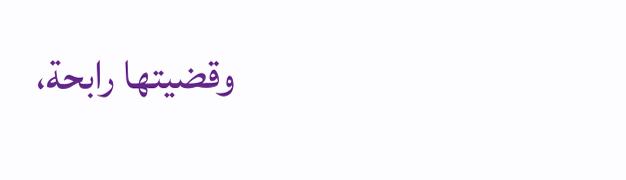وقضيتها رابحة،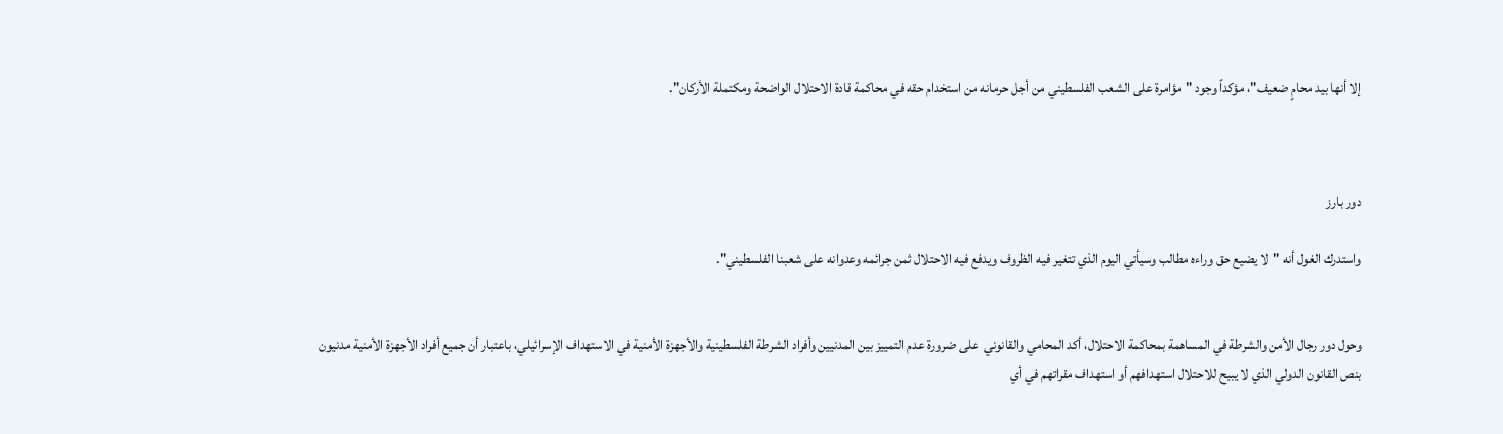إلا أنها بيد محامٍ ضعيف"، مؤكداً وجود "مؤامرة على الشعب الفلسطيني من أجل حرمانه من استخدام حقه في محاكمة قادة الاحتلال الواضحة ومكتملة الأركان".



دور بارز

واستدرك الغول أنه "لا يضيع حق وراءه مطالب وسيأتي اليوم الذي تتغير فيه الظروف ويدفع فيه الاحتلال ثمن جرائمه وعدوانه على شعبنا الفلسطيني".


وحول دور رجال الأمن والشرطة في المساهمة بمحاكمة الاحتلال، أكد المحامي والقانوني  على ضرورة عدم التمييز بين المدنيين وأفراد الشرطة الفلسطينية والأجهزة الأمنية في الاستهداف الإسرائيلي، باعتبار أن جميع أفراد الأجهزة الأمنية مدنيون بنص القانون الدولي الذي لا يبيح للاحتلال استهدافهم أو استهداف مقراتهم في أي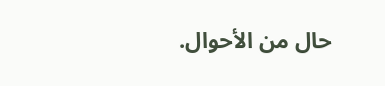حال من الأحوال.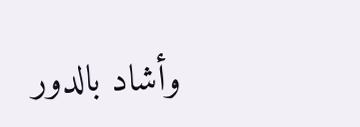وأشاد بالدور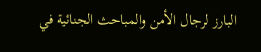البارز لرجال الأمن والمباحث الجنائية في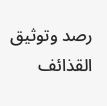رصد وتوثيق القذائف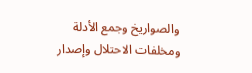والصواريخ وجمع الأدلة ومخلفات الاحتلال وإصدار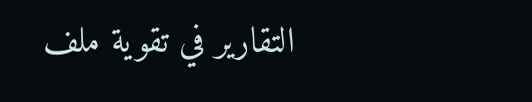التقارير في تقوية ملف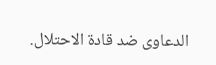الدعاوى ضد قادة الاحتلال.